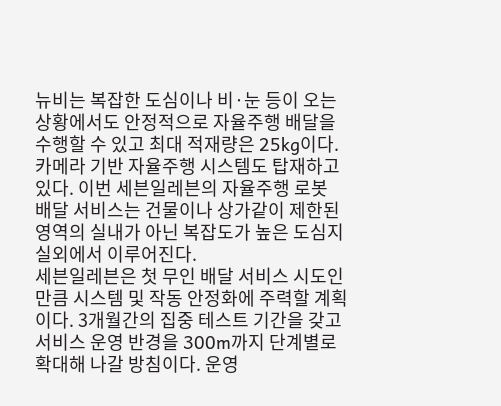뉴비는 복잡한 도심이나 비·눈 등이 오는 상황에서도 안정적으로 자율주행 배달을 수행할 수 있고 최대 적재량은 25kg이다. 카메라 기반 자율주행 시스템도 탑재하고 있다. 이번 세븐일레븐의 자율주행 로봇 배달 서비스는 건물이나 상가같이 제한된 영역의 실내가 아닌 복잡도가 높은 도심지 실외에서 이루어진다.
세븐일레븐은 첫 무인 배달 서비스 시도인 만큼 시스템 및 작동 안정화에 주력할 계획이다. 3개월간의 집중 테스트 기간을 갖고 서비스 운영 반경을 300m까지 단계별로 확대해 나갈 방침이다. 운영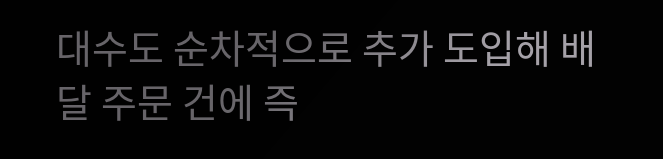대수도 순차적으로 추가 도입해 배달 주문 건에 즉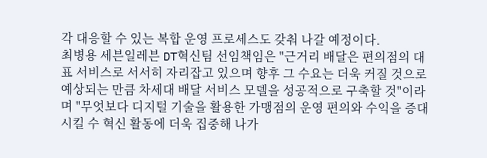각 대응할 수 있는 복합 운영 프로세스도 갖춰 나갈 예정이다.
최병용 세븐일레븐 DT혁신팀 선임책임은 "근거리 배달은 편의점의 대표 서비스로 서서히 자리잡고 있으며 향후 그 수요는 더욱 커질 것으로 예상되는 만큼 차세대 배달 서비스 모델을 성공적으로 구축할 것"이라며 "무엇보다 디지털 기술을 활용한 가맹점의 운영 편의와 수익을 증대시킬 수 혁신 활동에 더욱 집중해 나가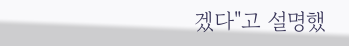겠다"고 설명했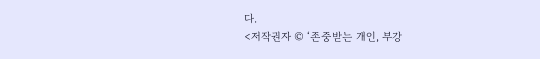다.
<저작권자 © ‘존중받는 개인, 부강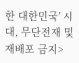한 대한민국’ 시대, 무단전재 및 재배포 금지>